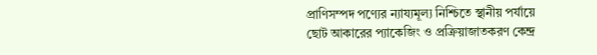প্রাণিসম্পদ পণ্যের ন্যায্যমূল্য নিশ্চিতে স্থানীয় পর্যায়ে ছোট আকারের প্যাকেজিং ও প্রক্রিয়াজাতকরণ কেন্দ্র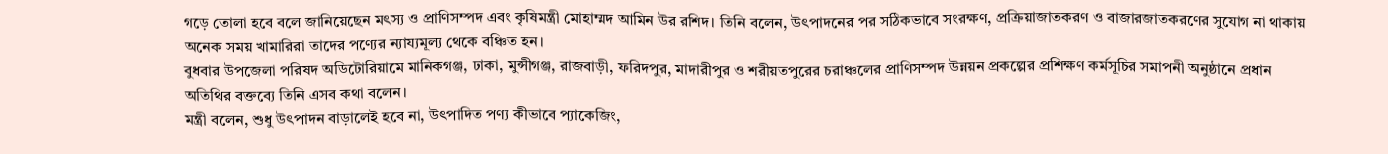গড়ে তোলা হবে বলে জানিয়েছেন মৎস্য ও প্রাণিসম্পদ এবং কৃষিমন্ত্রী মোহাম্মদ আমিন উর রশিদ। তিনি বলেন, উৎপাদনের পর সঠিকভাবে সংরক্ষণ, প্রক্রিয়াজাতকরণ ও বাজারজাতকরণের সুযোগ না থাকায় অনেক সময় খামারিরা তাদের পণ্যের ন্যায্যমূল্য থেকে বঞ্চিত হন।
বুধবার উপজেলা পরিষদ অডিটোরিয়ামে মানিকগঞ্জ, ঢাকা, মুন্সীগঞ্জ, রাজবাড়ী, ফরিদপুর, মাদারীপুর ও শরীয়তপুরের চরাঞ্চলের প্রাণিসম্পদ উন্নয়ন প্রকল্পের প্রশিক্ষণ কর্মসূচির সমাপনী অনুষ্ঠানে প্রধান অতিথির বক্তব্যে তিনি এসব কথা বলেন।
মন্ত্রী বলেন, শুধু উৎপাদন বাড়ালেই হবে না, উৎপাদিত পণ্য কীভাবে প্যাকেজিং,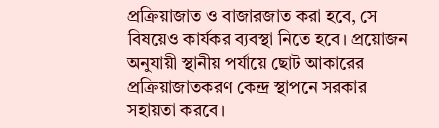প্রক্রিয়াজাত ও বাজারজাত করা হবে, সে বিষয়েও কার্যকর ব্যবস্থা নিতে হবে। প্রয়োজন অনুযায়ী স্থানীয় পর্যায়ে ছোট আকারের প্রক্রিয়াজাতকরণ কেন্দ্র স্থাপনে সরকার সহায়তা করবে।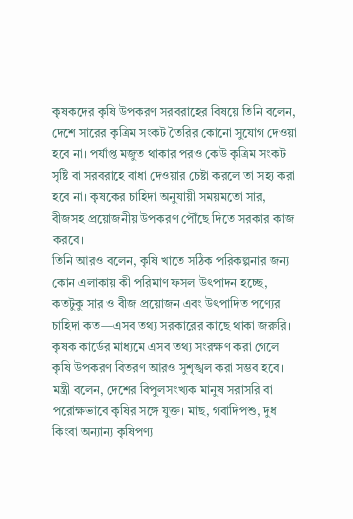কৃষকদের কৃষি উপকরণ সরবরাহের বিষয়ে তিনি বলেন, দেশে সারের কৃত্রিম সংকট তৈরির কোনো সুযোগ দেওয়া হবে না। পর্যাপ্ত মজুত থাকার পরও কেউ কৃত্রিম সংকট সৃষ্টি বা সরবরাহে বাধা দেওয়ার চেষ্টা করলে তা সহ্য করা হবে না। কৃষকের চাহিদা অনুযায়ী সময়মতো সার, বীজসহ প্রয়োজনীয় উপকরণ পৌঁছে দিতে সরকার কাজ করবে।
তিনি আরও বলেন, কৃষি খাতে সঠিক পরিকল্পনার জন্য কোন এলাকায় কী পরিমাণ ফসল উৎপাদন হচ্ছে, কতটুকু সার ও বীজ প্রয়োজন এবং উৎপাদিত পণ্যের চাহিদা কত—এসব তথ্য সরকারের কাছে থাকা জরুরি। কৃষক কার্ডের মাধ্যমে এসব তথ্য সংরক্ষণ করা গেলে কৃষি উপকরণ বিতরণ আরও সুশৃঙ্খল করা সম্ভব হবে।
মন্ত্রী বলেন, দেশের বিপুলসংখ্যক মানুষ সরাসরি বা পরোক্ষভাবে কৃষির সঙ্গে যুক্ত। মাছ, গবাদিপশু, দুধ কিংবা অন্যান্য কৃষিপণ্য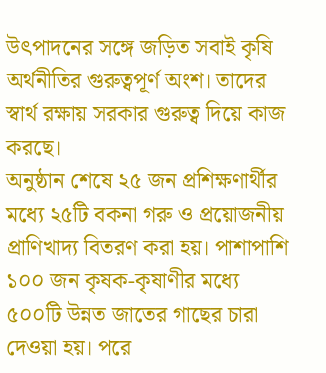উৎপাদনের সঙ্গে জড়িত সবাই কৃষি অর্থনীতির গুরুত্বপূর্ণ অংশ। তাদের স্বার্থ রক্ষায় সরকার গুরুত্ব দিয়ে কাজ করছে।
অনুষ্ঠান শেষে ২৫ জন প্রশিক্ষণার্থীর মধ্যে ২৫টি বকনা গরু ও প্রয়োজনীয় প্রাণিখাদ্য বিতরণ করা হয়। পাশাপাশি ১০০ জন কৃষক-কৃষাণীর মধ্যে ৫০০টি উন্নত জাতের গাছের চারা দেওয়া হয়। পরে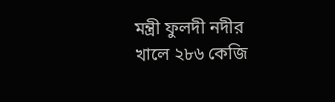মন্ত্রী ফুলদী নদীর খালে ২৮৬ কেজি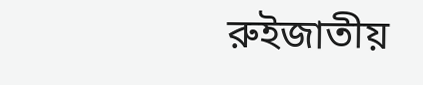রুইজাতীয়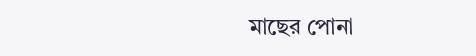মাছের পোনা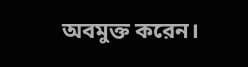অবমুক্ত করেন।